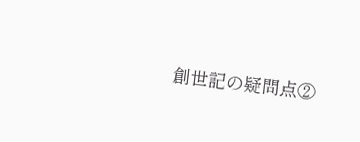創世記の疑問点②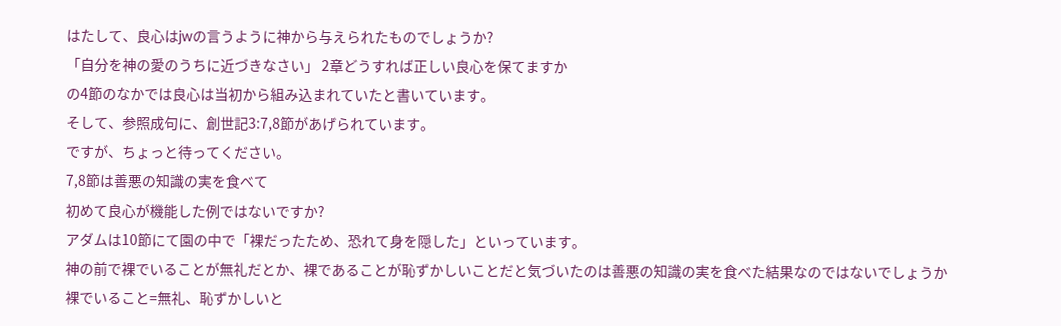はたして、良心はjwの言うように神から与えられたものでしょうか?
「自分を神の愛のうちに近づきなさい」 2章どうすれば正しい良心を保てますか
の4節のなかでは良心は当初から組み込まれていたと書いています。
そして、参照成句に、創世記3:7,8節があげられています。
ですが、ちょっと待ってください。
7,8節は善悪の知識の実を食べて
初めて良心が機能した例ではないですか?
アダムは10節にて園の中で「裸だったため、恐れて身を隠した」といっています。
神の前で裸でいることが無礼だとか、裸であることが恥ずかしいことだと気づいたのは善悪の知識の実を食べた結果なのではないでしょうか
裸でいること=無礼、恥ずかしいと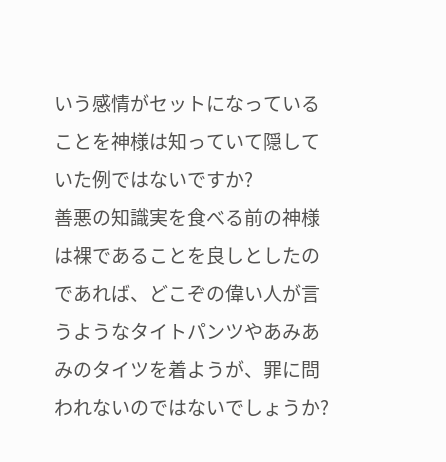いう感情がセットになっていることを神様は知っていて隠していた例ではないですか?
善悪の知識実を食べる前の神様は裸であることを良しとしたのであれば、どこぞの偉い人が言うようなタイトパンツやあみあみのタイツを着ようが、罪に問われないのではないでしょうか?